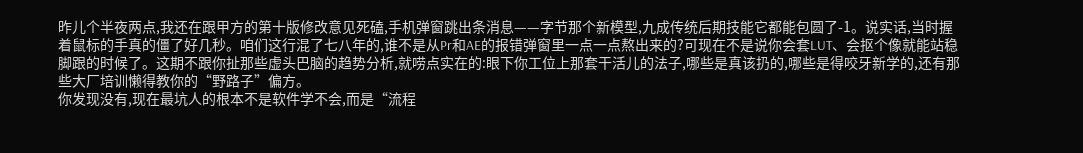昨儿个半夜两点,我还在跟甲方的第十版修改意见死磕,手机弹窗跳出条消息——字节那个新模型,九成传统后期技能它都能包圆了-1。说实话,当时握着鼠标的手真的僵了好几秒。咱们这行混了七八年的,谁不是从Pr和AE的报错弹窗里一点一点熬出来的?可现在不是说你会套LUT、会抠个像就能站稳脚跟的时候了。这期不跟你扯那些虚头巴脑的趋势分析,就唠点实在的:眼下你工位上那套干活儿的法子,哪些是真该扔的,哪些是得咬牙新学的,还有那些大厂培训懒得教你的“野路子”偏方。
你发现没有,现在最坑人的根本不是软件学不会,而是“流程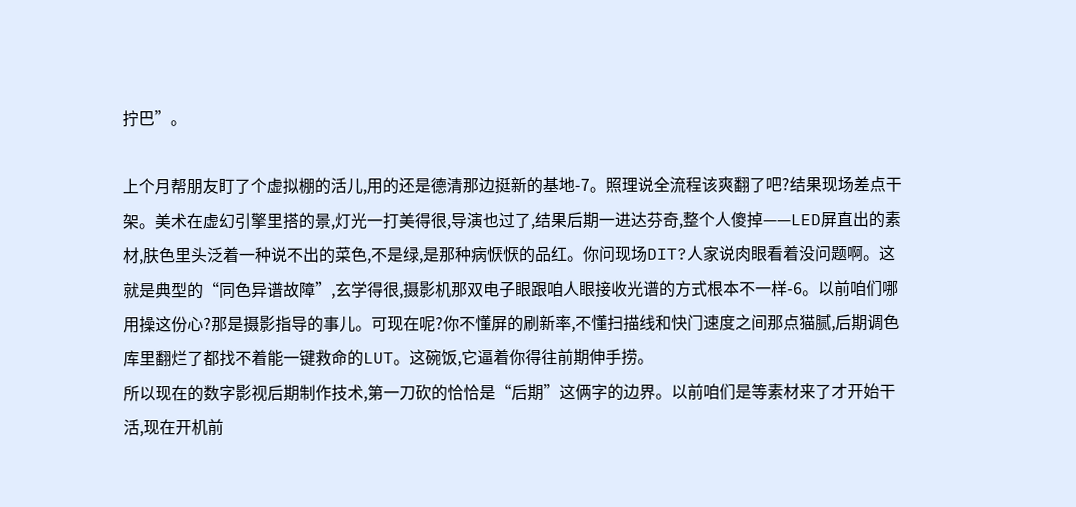拧巴”。

上个月帮朋友盯了个虚拟棚的活儿,用的还是德清那边挺新的基地-7。照理说全流程该爽翻了吧?结果现场差点干架。美术在虚幻引擎里搭的景,灯光一打美得很,导演也过了,结果后期一进达芬奇,整个人傻掉——LED屏直出的素材,肤色里头泛着一种说不出的菜色,不是绿,是那种病恹恹的品红。你问现场DIT?人家说肉眼看着没问题啊。这就是典型的“同色异谱故障”,玄学得很,摄影机那双电子眼跟咱人眼接收光谱的方式根本不一样-6。以前咱们哪用操这份心?那是摄影指导的事儿。可现在呢?你不懂屏的刷新率,不懂扫描线和快门速度之间那点猫腻,后期调色库里翻烂了都找不着能一键救命的LUT。这碗饭,它逼着你得往前期伸手捞。
所以现在的数字影视后期制作技术,第一刀砍的恰恰是“后期”这俩字的边界。以前咱们是等素材来了才开始干活,现在开机前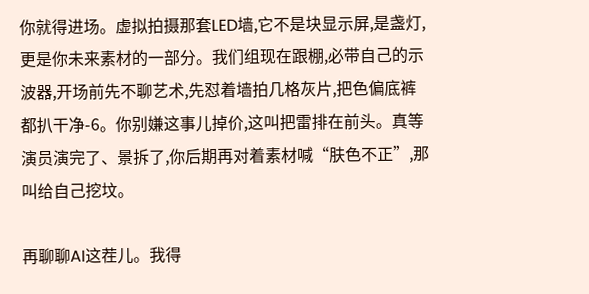你就得进场。虚拟拍摄那套LED墙,它不是块显示屏,是盏灯,更是你未来素材的一部分。我们组现在跟棚,必带自己的示波器,开场前先不聊艺术,先怼着墙拍几格灰片,把色偏底裤都扒干净-6。你别嫌这事儿掉价,这叫把雷排在前头。真等演员演完了、景拆了,你后期再对着素材喊“肤色不正”,那叫给自己挖坟。

再聊聊AI这茬儿。我得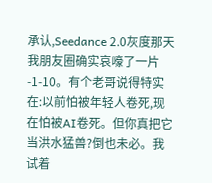承认,Seedance 2.0灰度那天我朋友圈确实哀嚎了一片-1-10。有个老哥说得特实在:以前怕被年轻人卷死,现在怕被AI卷死。但你真把它当洪水猛兽?倒也未必。我试着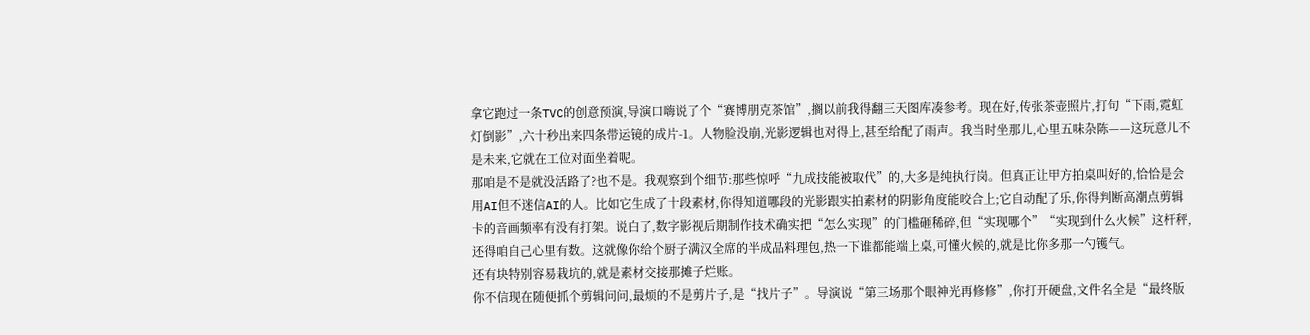拿它跑过一条TVC的创意预演,导演口嗨说了个“赛博朋克茶馆”,搁以前我得翻三天图库凑参考。现在好,传张茶壶照片,打句“下雨,霓虹灯倒影”,六十秒出来四条带运镜的成片-1。人物脸没崩,光影逻辑也对得上,甚至给配了雨声。我当时坐那儿,心里五味杂陈——这玩意儿不是未来,它就在工位对面坐着呢。
那咱是不是就没活路了?也不是。我观察到个细节:那些惊呼“九成技能被取代”的,大多是纯执行岗。但真正让甲方拍桌叫好的,恰恰是会用AI但不迷信AI的人。比如它生成了十段素材,你得知道哪段的光影跟实拍素材的阴影角度能咬合上;它自动配了乐,你得判断高潮点剪辑卡的音画频率有没有打架。说白了,数字影视后期制作技术确实把“怎么实现”的门槛砸稀碎,但“实现哪个”“实现到什么火候”这杆秤,还得咱自己心里有数。这就像你给个厨子满汉全席的半成品料理包,热一下谁都能端上桌,可懂火候的,就是比你多那一勺镬气。
还有块特别容易栽坑的,就是素材交接那摊子烂账。
你不信现在随便抓个剪辑问问,最烦的不是剪片子,是“找片子”。导演说“第三场那个眼神光再修修”,你打开硬盘,文件名全是“最终版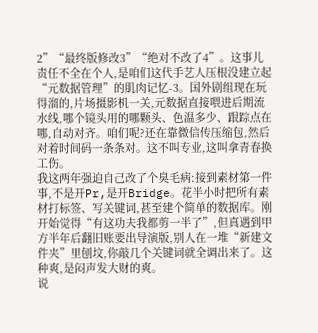2”“最终版修改3”“绝对不改了4”。这事儿责任不全在个人,是咱们这代手艺人压根没建立起“元数据管理”的肌肉记忆-3。国外剧组现在玩得溜的,片场摄影机一关,元数据直接喂进后期流水线,哪个镜头用的哪颗头、色温多少、跟踪点在哪,自动对齐。咱们呢?还在靠微信传压缩包,然后对着时间码一条条对。这不叫专业,这叫拿青春换工伤。
我这两年强迫自己改了个臭毛病:接到素材第一件事,不是开Pr,是开Bridge。花半小时把所有素材打标签、写关键词,甚至建个简单的数据库。刚开始觉得“有这功夫我都剪一半了”,但真遇到甲方半年后翻旧账要出导演版,别人在一堆“新建文件夹”里刨坟,你敲几个关键词就全调出来了。这种爽,是闷声发大财的爽。
说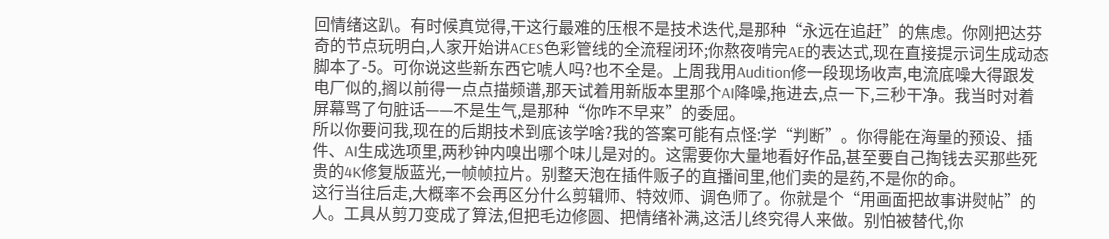回情绪这趴。有时候真觉得,干这行最难的压根不是技术迭代,是那种“永远在追赶”的焦虑。你刚把达芬奇的节点玩明白,人家开始讲ACES色彩管线的全流程闭环;你熬夜啃完AE的表达式,现在直接提示词生成动态脚本了-5。可你说这些新东西它唬人吗?也不全是。上周我用Audition修一段现场收声,电流底噪大得跟发电厂似的,搁以前得一点点描频谱,那天试着用新版本里那个AI降噪,拖进去,点一下,三秒干净。我当时对着屏幕骂了句脏话——不是生气,是那种“你咋不早来”的委屈。
所以你要问我,现在的后期技术到底该学啥?我的答案可能有点怪:学“判断”。你得能在海量的预设、插件、AI生成选项里,两秒钟内嗅出哪个味儿是对的。这需要你大量地看好作品,甚至要自己掏钱去买那些死贵的4K修复版蓝光,一帧帧拉片。别整天泡在插件贩子的直播间里,他们卖的是药,不是你的命。
这行当往后走,大概率不会再区分什么剪辑师、特效师、调色师了。你就是个“用画面把故事讲熨帖”的人。工具从剪刀变成了算法,但把毛边修圆、把情绪补满,这活儿终究得人来做。别怕被替代,你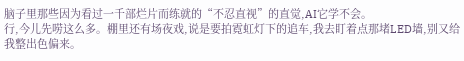脑子里那些因为看过一千部烂片而练就的“不忍直视”的直觉,AI它学不会。
行,今儿先唠这么多。棚里还有场夜戏,说是要拍霓虹灯下的追车,我去盯着点那堵LED墙,别又给我整出色偏来。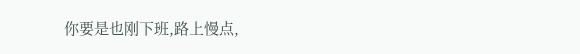你要是也刚下班,路上慢点,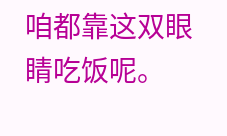咱都靠这双眼睛吃饭呢。